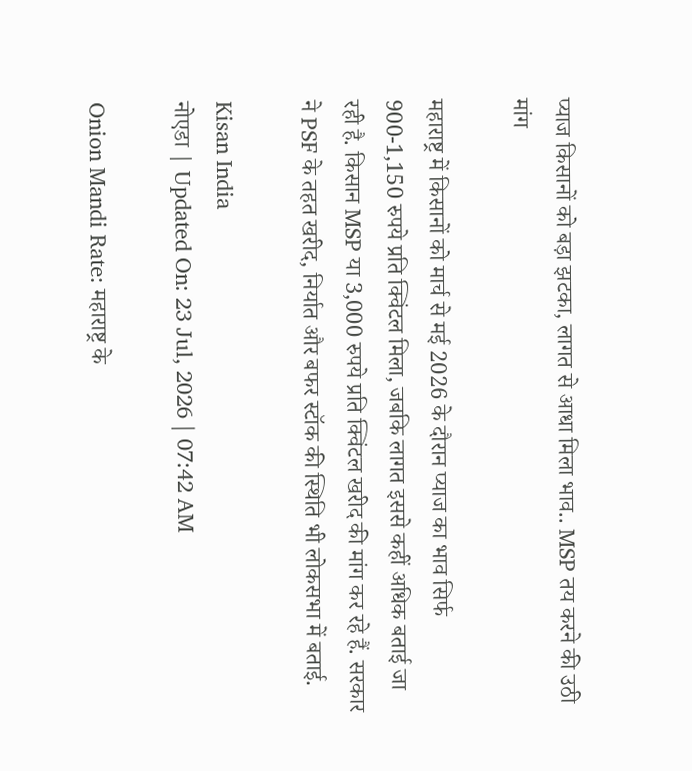प्याज किसानों को बड़ा झटका, लागत से आधा मिला भाव.. MSP तय करने की उठी मांग

महाराष्ट्र में किसानों को मार्च से मई 2026 के दौरान प्याज का भाव सिर्फ 900-1,150 रुपये प्रति क्विंटल मिला, जबकि लागत इससे कहीं अधिक बताई जा रही है. किसान MSP या 3,000 रुपये प्रति क्विंटल खरीद की मांग कर रहे हैं. सरकार ने PSF के तहत खरीद, निर्यात और बफर स्टॉक की स्थिति भी लोकसभा में बताई.

Kisan India
नोएडा | Updated On: 23 Jul, 2026 | 07:42 AM

Onion Mandi Rate: महाराष्ट्र के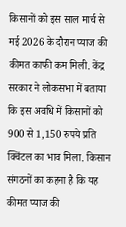किसानों को इस साल मार्च से मई 2026 के दौरान प्याज की कीमत काफी कम मिली. केंद्र सरकार ने लोकसभा में बताया कि इस अवधि में किसानों को 900 से 1,150 रुपये प्रति क्विंटल का भाव मिला. किसान संगठनों का कहना है कि यह कीमत प्याज की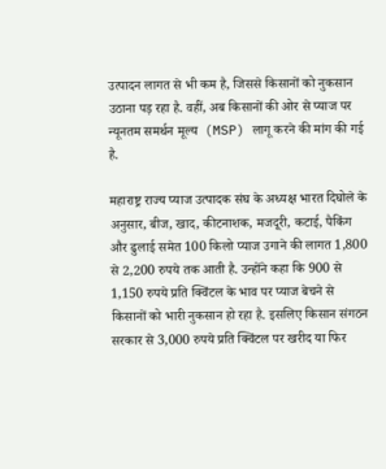उत्पादन लागत से भी कम है, जिससे किसानों को नुकसान उठाना पड़ रहा है. वहीं, अब किसानों की ओर से प्याज पर न्यूनतम समर्थन मूल्य  (MSP) लागू करने की मांग की गई है.

महाराष्ट्र राज्य प्याज उत्पादक संघ के अध्यक्ष भारत दिघोले के अनुसार, बीज, खाद, कीटनाशक, मजदूरी, कटाई, पैकिंग और ढुलाई समेत 100 किलो प्याज उगाने की लागत 1,800 से 2,200 रुपये तक आती है. उन्होंने कहा कि 900 से 1,150 रुपये प्रति क्विंटल के भाव पर प्याज बेचने से किसानों को भारी नुकसान हो रहा है. इसलिए किसान संगठन सरकार से 3,000 रुपये प्रति क्विंटल पर खरीद या फिर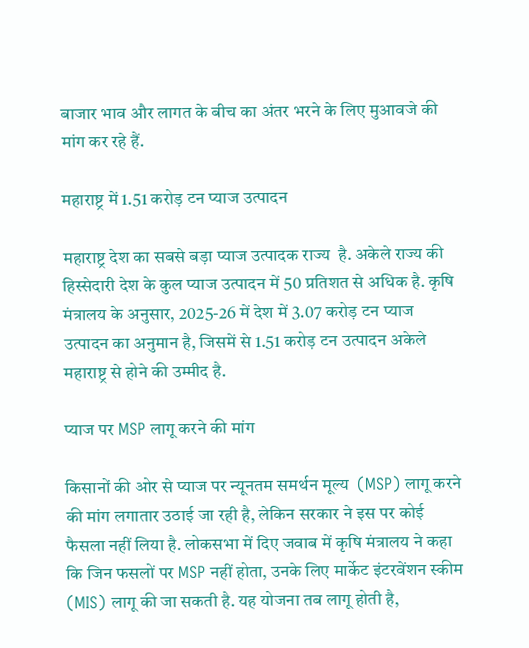बाजार भाव और लागत के बीच का अंतर भरने के लिए मुआवजे की मांग कर रहे हैं.

महाराष्ट्र में 1.51 करोड़ टन प्याज उत्पादन

महाराष्ट्र देश का सबसे बड़ा प्याज उत्पादक राज्य  है. अकेले राज्य की हिस्सेदारी देश के कुल प्याज उत्पादन में 50 प्रतिशत से अधिक है. कृषि मंत्रालय के अनुसार, 2025-26 में देश में 3.07 करोड़ टन प्याज उत्पादन का अनुमान है, जिसमें से 1.51 करोड़ टन उत्पादन अकेले महाराष्ट्र से होने की उम्मीद है.

प्याज पर MSP लागू करने की मांग

किसानों की ओर से प्याज पर न्यूनतम समर्थन मूल्य  (MSP) लागू करने की मांग लगातार उठाई जा रही है, लेकिन सरकार ने इस पर कोई फैसला नहीं लिया है. लोकसभा में दिए जवाब में कृषि मंत्रालय ने कहा कि जिन फसलों पर MSP नहीं होता, उनके लिए मार्केट इंटरवेंशन स्कीम (MIS) लागू की जा सकती है. यह योजना तब लागू होती है,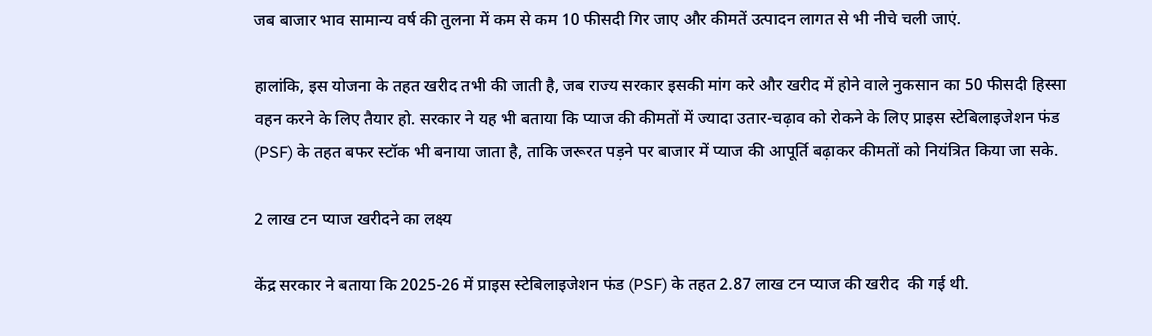जब बाजार भाव सामान्य वर्ष की तुलना में कम से कम 10 फीसदी गिर जाए और कीमतें उत्पादन लागत से भी नीचे चली जाएं.

हालांकि, इस योजना के तहत खरीद तभी की जाती है, जब राज्य सरकार इसकी मांग करे और खरीद में होने वाले नुकसान का 50 फीसदी हिस्सा वहन करने के लिए तैयार हो. सरकार ने यह भी बताया कि प्याज की कीमतों में ज्यादा उतार-चढ़ाव को रोकने के लिए प्राइस स्टेबिलाइजेशन फंड (PSF) के तहत बफर स्टॉक भी बनाया जाता है, ताकि जरूरत पड़ने पर बाजार में प्याज की आपूर्ति बढ़ाकर कीमतों को नियंत्रित किया जा सके.

2 लाख टन प्याज खरीदने का लक्ष्य

केंद्र सरकार ने बताया कि 2025-26 में प्राइस स्टेबिलाइजेशन फंड (PSF) के तहत 2.87 लाख टन प्याज की खरीद  की गई थी.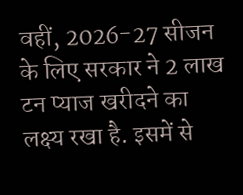वहीं, 2026-27 सीजन के लिए सरकार ने 2 लाख टन प्याज खरीदने का लक्ष्य रखा है. इसमें से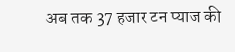अब तक 37 हजार टन प्याज की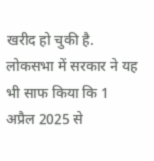खरीद हो चुकी है. लोकसभा में सरकार ने यह भी साफ किया कि 1 अप्रैल 2025 से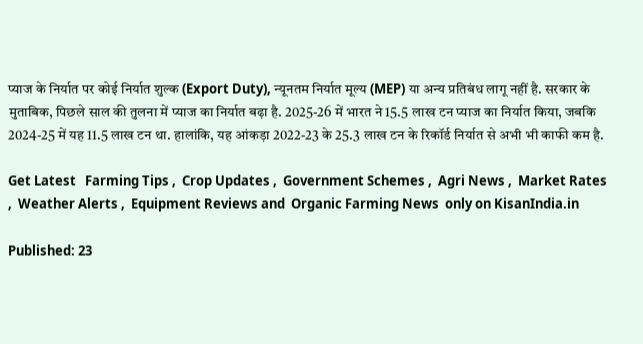प्याज के निर्यात पर कोई निर्यात शुल्क (Export Duty), न्यूनतम निर्यात मूल्य (MEP) या अन्य प्रतिबंध लागू नहीं है. सरकार के मुताबिक, पिछले साल की तुलना में प्याज का निर्यात बढ़ा है. 2025-26 में भारत ने 15.5 लाख टन प्याज का निर्यात किया, जबकि 2024-25 में यह 11.5 लाख टन था. हालांकि, यह आंकड़ा 2022-23 के 25.3 लाख टन के रिकॉर्ड निर्यात से अभी भी काफी कम है.

Get Latest   Farming Tips ,  Crop Updates ,  Government Schemes ,  Agri News ,  Market Rates ,  Weather Alerts ,  Equipment Reviews and  Organic Farming News  only on KisanIndia.in

Published: 23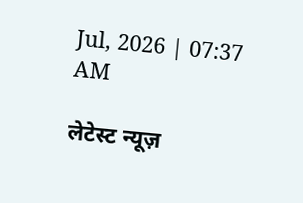Jul, 2026 | 07:37 AM

लेटेस्ट न्यूज़